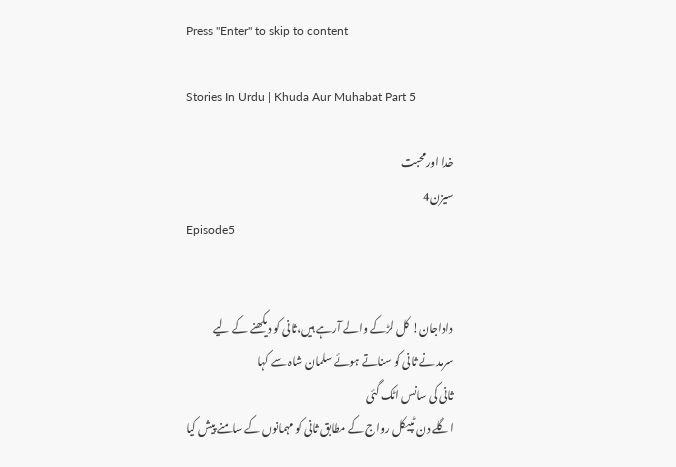Press "Enter" to skip to content

Stories In Urdu | Khuda Aur Muhabat Part 5

خدا اورمحبت
سیزن4
Episode5


داداجان! کل لڑکے والے آرہے ہیں،ثانی کو دیکھنے کے لیے
سرمد نے ثانی کو سناتے ہوئے سلمان شاہ سے کہا
ثانی کی سانس اٹک گئی
اگلے دن ٹپیکل رواج کے مطابق ثانی کو مہمانوں کے سامنے پیش کیا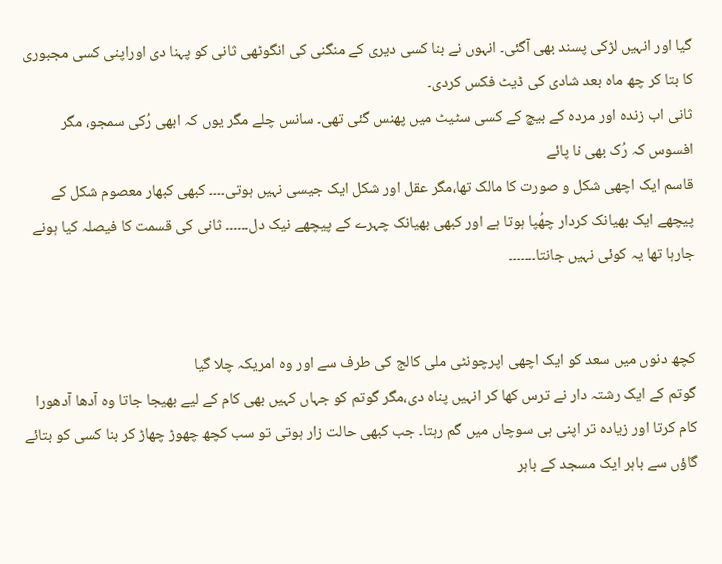گیا اور انہیں لڑکی پسند بھی آگئی۔ انہوں نے بنا کسی دیری کے منگنی کی انگوٹھی ثانی کو پہنا دی اوراپنی کسی مجبوری کا بتا کر چھ ماہ بعد شادی کی ڈیٹ فکس کردی۔
ثانی اب زندہ اور مردہ کے بیچ کے کسی سٹیٹ میں پھنس گئی تھی۔ سانس چلے مگر یوں کہ ابھی رُکی سمجو، مگر افسوس کہ رُک بھی نا پائے
قاسم ایک اچھی شکل و صورت کا مالک تھا،مگر عقل اور شکل ایک جیسی نہیں ہوتی۔۔۔۔ کبھی کبھار معصوم شکل کے پیچھے ایک بھیانک کردار چھُپا ہوتا ہے اور کبھی بھیانک چہرے کے پیچھے نیک دل۔۔۔۔۔۔ ثانی کی قسمت کا فیصلہ کیا ہونے جارہا تھا یہ کوئی نہیں جانتا۔۔۔۔۔۔۔


کچھ دنوں میں سعد کو ایک اچھی اپرچونٹی ملی کالج کی طرف سے اور وہ امریکہ چلا گیا
گوتم کے ایک رشتہ دار نے ترس کھا کر انہیں پناہ دی،مگر گوتم کو جہاں کہیں بھی کام کے لیے بھیجا جاتا وہ آدھا آدھورا کام کرتا اور زیادہ تر اپنی ہی سوچاں میں گم رہتا۔ جب کبھی حالت زار ہوتی تو سب کچھ چھوڑ چھاڑ کر بنا کسی کو بتائے گاؤں سے باہر ایک مسجد کے باہر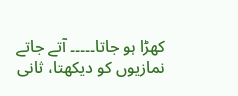کھڑا ہو جاتا۔۔۔۔۔ آتے جاتے نمازیوں کو دیکھتا، ثانی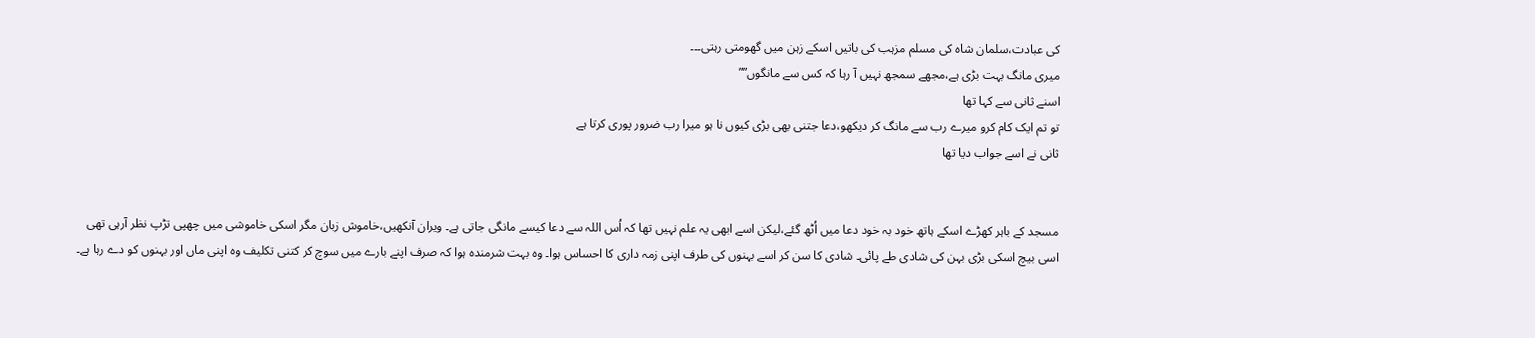کی عبادت،سلمان شاہ کی مسلم مزہب کی باتیں اسکے زہن میں گھومتی رہتی۔۔۔
میری مانگ بہت بڑی ہے،مجھے سمجھ نہیں آ رہا کہ کس سے مانگوں””
اسنے ثانی سے کہا تھا
تو تم ایک کام کرو میرے رب سے مانگ کر دیکھو،دعا جتنی بھی بڑی کیوں نا ہو میرا رب ضرور پوری کرتا ہے
ثانی نے اسے جواب دیا تھا


مسجد کے باہر کھڑے اسکے ہاتھ خود بہ خود دعا میں اُٹھ گئے،لیکن اسے ابھی یہ علم نہیں تھا کہ اُس اللہ سے دعا کیسے مانگی جاتی ہے۔ ویران آنکھیں،خاموش زبان مگر اسکی خاموشی میں چھپی تڑپ نظر آرہی تھی
اسی بیچ اسکی بڑی بہن کی شادی طے پائی۔ شادی کا سن کر اسے بہنوں کی طرف اپنی زمہ داری کا احساس ہوا۔ وہ بہت شرمندہ ہوا کہ صرف اپنے بارے میں سوچ کر کتنی تکلیف وہ اپنی ماں اور بہنوں کو دے رہا ہے۔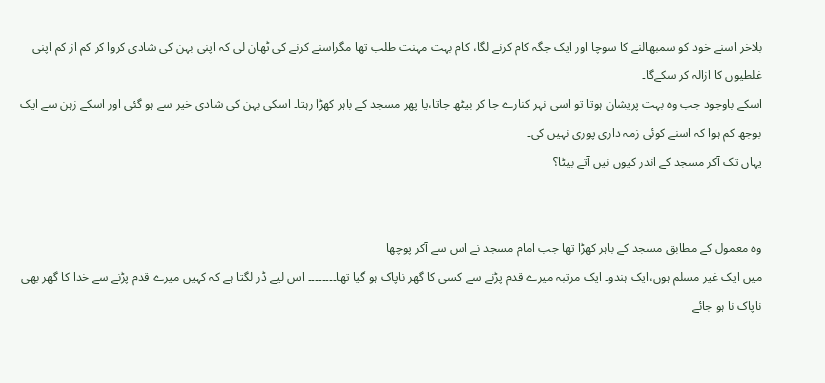بلاخر اسنے خود کو سمبھالنے کا سوچا اور ایک جگہ کام کرنے لگا، کام بہت مہنت طلب تھا مگراسنے کرنے کی ٹھان لی کہ اپنی بہن کی شادی کروا کر کم از کم اپنی غلطیوں کا ازالہ کر سکےگا۔
اسکے باوجود جب وہ بہت پریشان ہوتا تو اسی نہر کنارے جا کر بیٹھ جاتا،یا پھر مسجد کے باہر کھڑا رہتا۔ اسکی بہن کی شادی خیر سے ہو گئی اور اسکے زہن سے ایک بوجھ کم ہوا کہ اسنے کوئی زمہ داری پوری نہیں کی۔
یہاں تک آکر مسجد کے اندر کیوں نیں آتے بیٹا؟


وہ معمول کے مطابق مسجد کے باہر کھڑا تھا جب امام مسجد نے اس سے آکر پوچھا
میں ایک غیر مسلم ہوں،ایک ہندو۔ ایک مرتبہ میرے قدم پڑنے سے کسی کا گھر ناپاک ہو گیا تھا۔۔۔۔۔۔۔۔ اس لیے ڈر لگتا ہے کہ کہیں میرے قدم پڑنے سے خدا کا گھر بھی ناپاک نا ہو جائے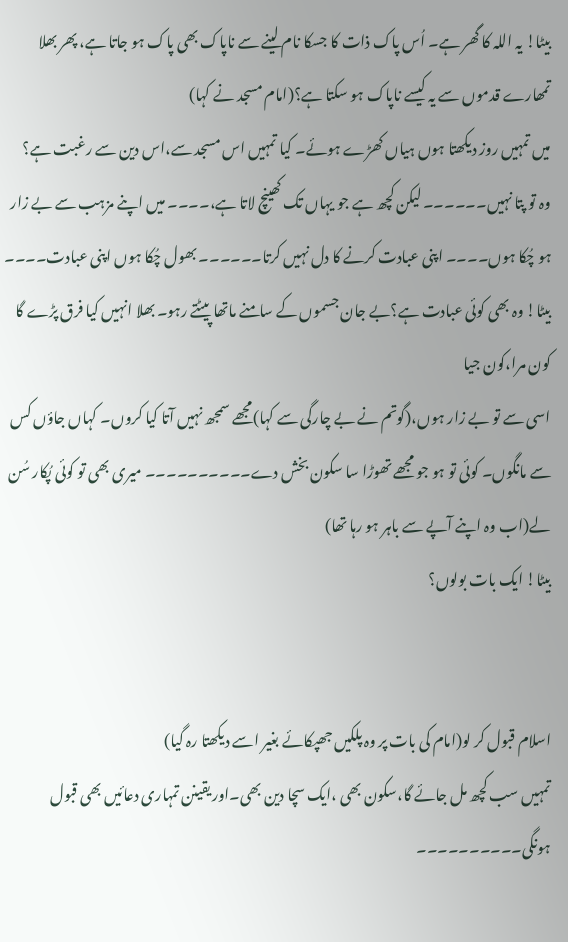بیٹا! یہ اللہ کا گھر ہے۔ اُس پاک ذات کا جسکا نام لینے سے ناپاک بھی پاک ہو جاتا ہے، پھر بھلا تمھارے قدموں سے یہ کیسے ناپاک ہو سکتا ہے؟(امام مسجد نے کہا)
میں تمہیں روز دیکھتا ہوں ہیاں کھڑے ہوئے۔ کیا تمہیں اس مسجد سے،اس دین سے رغبت ہے؟
وہ تو پتا نہیں۔۔۔۔۔۔ لیکن کچھ ہے جو یہاں تک کھینچ لاتا ہے،۔۔۔۔ میں اپنے مزہب سے بے زار ہو چُکا ہوں۔۔۔۔ اپنی عبادت کرنے کا دل نہیں کرتا۔۔۔۔۔۔ بھول چُکا ہوں اپنی عبادت۔۔۔۔
بیٹا! وہ بھی کوئی عبادت ہے؟بے جان جسموں کے سامنے ماتھا پیٹتے رہو۔ بھلا انہیں کیا فرق پڑے گا کون مرا،کون جیا
اسی سے تو بے زار ہوں،(گوتم نے بے چارگی سے کہا)مجھے سمجھ نہیں آتا کیا کروں۔ کہاں جاؤں کس سے مانگوں۔ کوئی تو ہو جو مجھے تھوڑا سا سکون بخش دے۔۔۔۔۔۔۔۔۔۔ میری بھی تو کوئی پُکار سُن لے(اب وہ اپنے آپے سے باہر ہو رہا تھا)
بیٹا! ایک بات بولوں؟


اسلام قبول کر لو(امام کی بات پر وہ پلکیں جھپکائے بغیر اسے دیکھتا رہ گیا)
تمہیں سب کچھ مل جائے گا،سکون بھی ،ایک سچا دین بھی۔اور یقینن تمہاری دعائیں بھی قبول ہونگی۔۔۔۔۔۔۔۔۔۔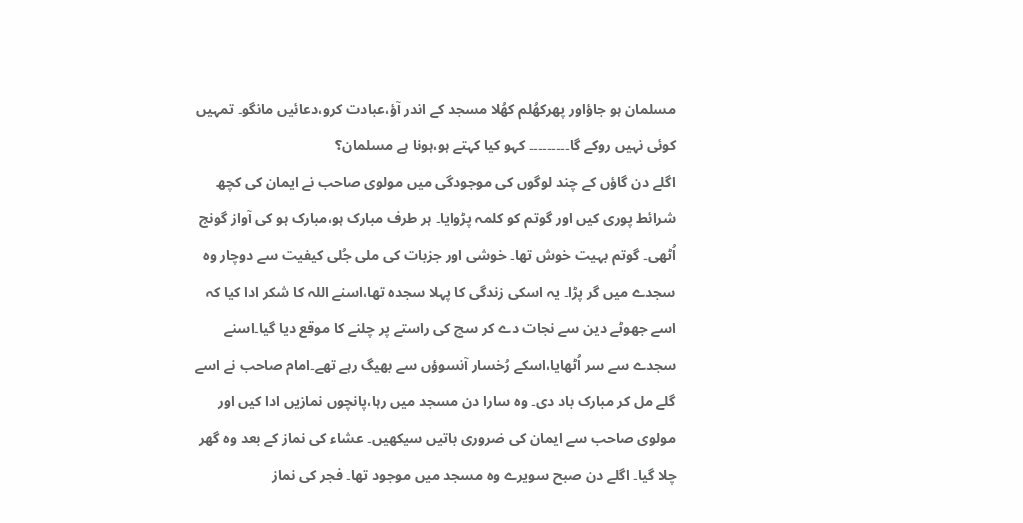مسلمان ہو جاؤاور پھرکھُلم کھُلا مسجد کے اندر آؤ،عبادت کرو،دعائیں مانگو۔ تمہیں کوئی نہیں روکے گا۔۔۔۔۔۔۔۔۔ کہو کیا کہتے ہو،ہونا ہے مسلمان؟
اگلے دن گاؤں کے چند لوگوں کی موجودگی میں مولوی صاحب نے ایمان کی کچھ شرائط پوری کیں اور گوتم کو کلمہ پڑوایا۔ ہر طرف مبارک ہو،مبارک ہو کی آواز گونج اُٹھی۔ گوتم بہیت خوش تھا۔ خوشی اور جزبات کی ملی جُلی کیفیت سے دوچار وہ سجدے میں گر پڑا۔ یہ اسکی زندگی کا پہلا سجدہ تھا،اسنے اللہ کا شکر ادا کیا کہ اسے جھوٹے دین سے نجات دے کر سچ کی راستے پر چلنے کا موقع دیا گیا۔اسنے سجدے سے سر اُٹھایا،اسکے رُخسار آنسوؤں سے بھیگ رہے تھے۔امام صاحب نے اسے گلے مل کر مبارک باد دی۔ وہ سارا دن مسجد میں رہا،پانچوں نمازیں ادا کیں اور مولوی صاحب سے ایمان کی ضروری باتیں سیکھیں۔ عشاء کی نماز کے بعد وہ گھر چلا گیا۔ اگلے دن صبح سویرے وہ مسجد میں موجود تھا۔ فجر کی نماز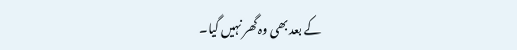کے بعد بھی وہ گھر نہیں گیا۔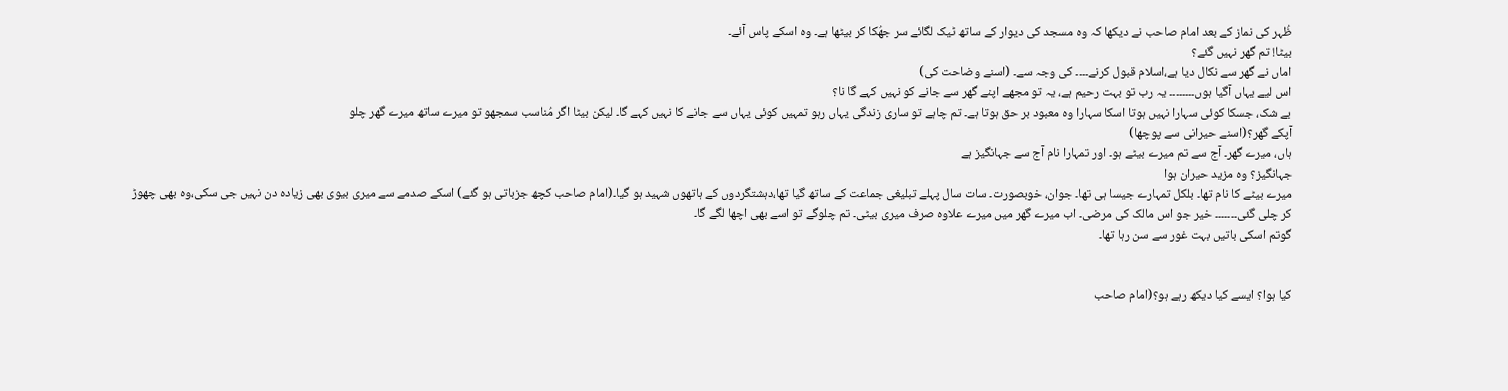ظُہر کی نماز کے بعد امام صاحب نے دیکھا کہ وہ مسجد کی دیوار کے ساتھ ٹیک لگائے سر جھُکا کر بیٹھا ہے۔ وہ اسکے پاس آئے۔
بیٹا! تم گھر نہیں گئے؟
اماں نے گھر سے نکال دیا ہے،اسلام قبول کرنے۔۔۔۔ کی وجہ سے۔ (اسنے وضاحت کی)
اس لیے یہاں آگیا ہوں۔۔۔۔۔۔۔۔ یہ رب تو بہت رحیم ہے، یہ تو مجھے اپنے گھر سے جانے کو نہیں کہے گا نا؟
بے شک، جسکا کوئی سہارا نہیں ہوتا اسکا سہارا وہ معبود بر حق ہوتا ہے۔ تم چاہے تو ساری زندگی یہاں رہو تمہیں کوئی یہاں سے جانے کا نہیں کہے گا۔ لیکن بیٹا اگر مُناسب سمجھو تو میرے ساتھ میرے گھر چلو
آپکے گھر؟(اسنے حیرانی سے پوچھا)
ہاں، میرے گھر۔ آج سے تم میرے بیٹے ہو۔ اور تمہارا نام آج سے جہانگیز ہے
جہانگیز؟ وہ مزید حیران ہوا
میرے بیٹے کا نام تھا۔ بلکل تمہارے جیسا ہی تھا۔ جوان، خوبصورت۔ سات سال پہلے تبلیغی جماعت کے ساتھ گیا تھا،دہشتگردوں کے ہاتھوں شہید ہو گیا۔(امام صاحب کچھ جزباتی ہو گئے) اسکے صدمے سے میری بیوی بھی زیادہ دن نہیں جی سکی،وہ بھی چھوڑ کر چلی گئی۔۔۔۔۔۔۔ خیر جو اس مالک کی مرضی۔ اب میرے گھر میں میرے علاوہ صرف میری بیٹی۔ تم چلوگے تو اسے بھی اچھا لگے گا۔
گوتم اسکی باتیں بہت غور سے سن رہا تھا۔


کیا ہوا؟ ایسے کیا دیکھ رہے ہو؟(امام صاحب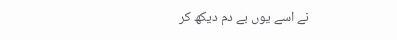نے اسے یوں بے دم دیکھ کر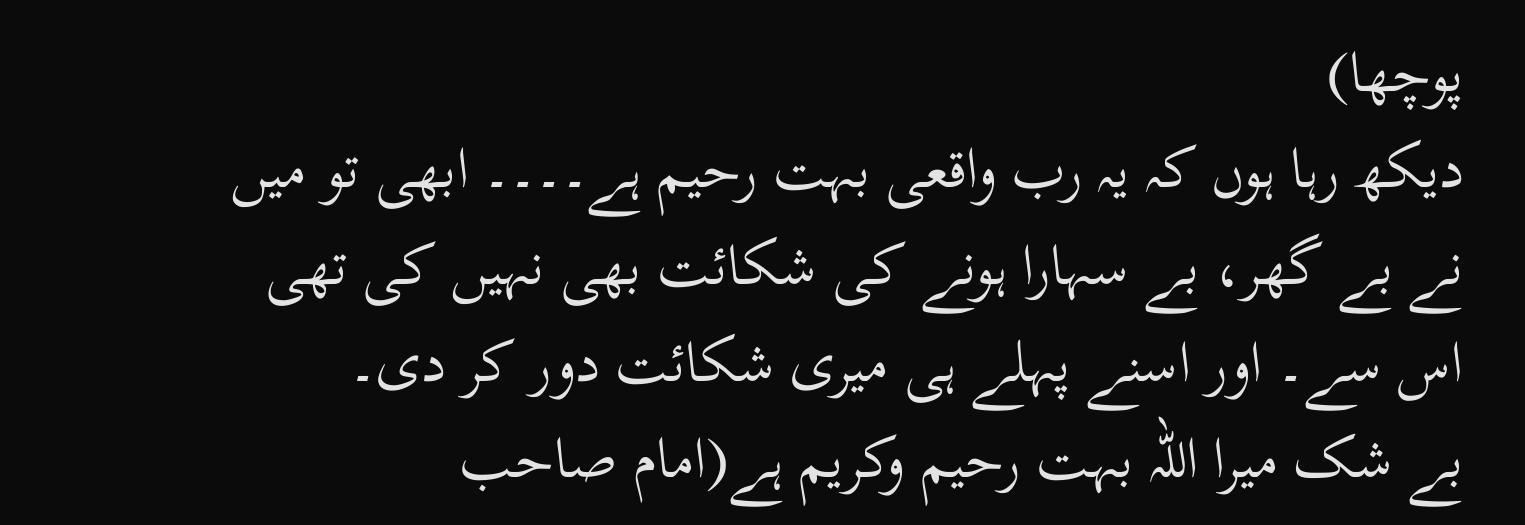پوچھا)
دیکھ رہا ہوں کہ یہ رب واقعی بہت رحیم ہے۔۔۔۔ ابھی تو میں نے بے گھر، بے سہارا ہونے کی شکائت بھی نہیں کی تھی اس سے۔ اور اسنے پہلے ہی میری شکائت دور کر دی۔
بے شک میرا اللہ بہت رحیم وکریم ہے(امام صاحب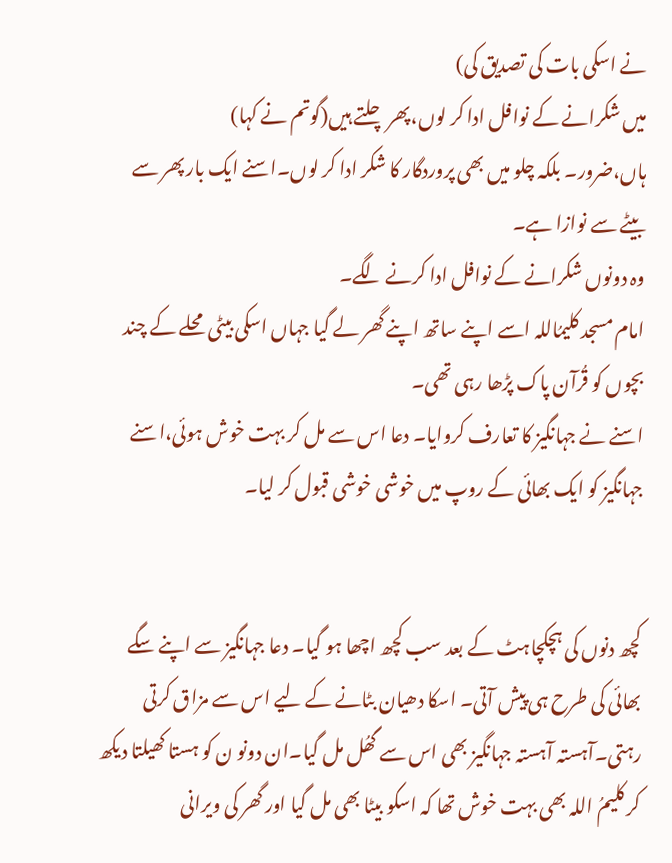نے اسکی بات کی تصدیق کی)
میں شکرانے کے نوافل ادا کر لوں،پھر چلتے ہیں(گوتم نے کہا)
ہاں،ضرور۔ بلکہ چلو میں بھی پروردگار کا شکر ادا کر لوں۔اسنے ایک بار پھر سے بیٹے سے نوازا ہے۔
وہ دونوں شکرانے کے نوافل ادا کرنے لگے۔
امام مسجد کلیمُاللہ اسے اپنے ساتھ اپنے گھر لے گیا جہاں اسکی بیٹی محلے کے چند بچوں کو قُرآن پاک پڑھا رہی تھی۔
اسنے نے جہانگیز کا تعارف کروایا۔ دعا اس سے مل کر بہت خوش ہوئی،اسنے جہانگیز کو ایک بھائی کے روپ میں خوشی خوشی قبول کر لیا۔


کچھ دنوں کی ہچکچاہٹ کے بعد سب کچھ اچھا ہو گیا۔ دعا جہانگیز سے اپنے سگے بھائی کی طرح ہی پیش آتی۔ اسکا دھیان بٹانے کے لیے اس سے مزاق کرتی رہتی۔آہستہ آہستہ جہانگیز بھی اس سے گھُل مل گیا۔ان دونو ن کو ہستا کھیلتا دیکھ کر کلیمُ اللہ بھی بہت خوش تھا کہ اسکو بیٹا بھی مل گیا اور گھر کی ویرانی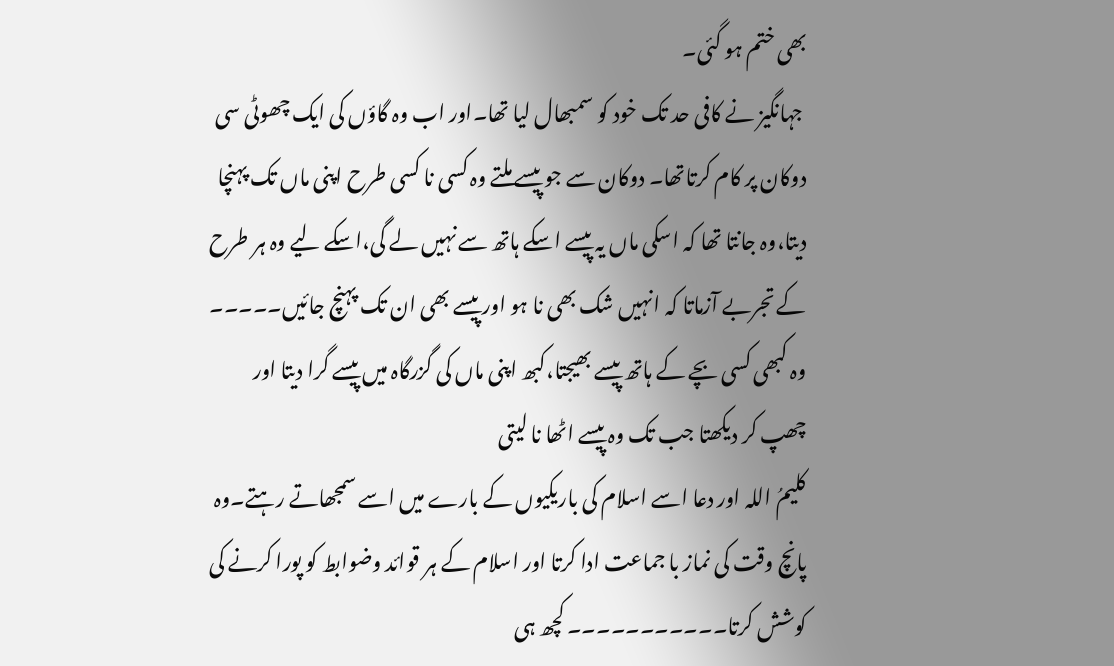بھی ختم ہو گئی۔
 جہانگیز نے کافی حد تک خود کو سمبھال لیا تھا۔اور اب وہ گاؤں کی ایک چھوٹی سی دوکان پر کام کرتاتھا۔ دوکان سے جو پیسے ملتے وہ کسی نا کسی طرح اپنی ماں تک پہنچا دیتا،وہ جانتا تھا کہ اسکی ماں یہ پیسے اسکے ہاتھ سے نہیں لے گی،اسکے لیے وہ ہر طرح کے تجربے آزماتا کہ انہیں شک بھی نا ہو اور پیسے بھی ان تک پہنچ جائیں۔۔۔۔۔ وہ کبھی کسی بچے کے ہاتھ پیسے بھیجتا،کبھ اپنی ماں کی گزرگاہ میں پیسے گرا دیتا اور چھپ کر دیکھتا جب تک وہ پیسے اٹھا نا لیتی
کلیمُ اللہ اور دعا اسے اسلام کی باریکیوں کے بارے میں اسے سمجھاتے رہتے۔وہ پانچ وقت کی نماز با جماعت ادا کرتا اور اسلام کے ہر قوائد وضوابط کو پورا کرنے کی کوشش کرتا۔۔۔۔۔۔۔۔۔۔۔ کچھ ہی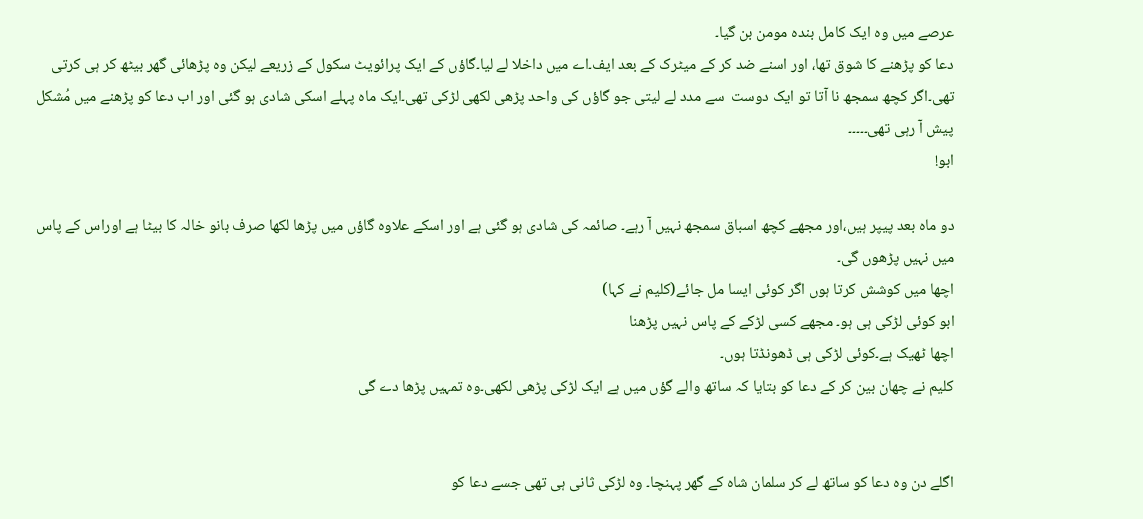عرصے میں وہ ایک کامل بندہ مومن بن گیا۔
دعا کو پڑھنے کا شوق تھا، اور اسنے ضد کر کے میٹرک کے بعد ایف۔اے میں داخلا لے لیا۔گاؤں کے ایک پرائویٹ سکول کے زریعے لیکن وہ پڑھائی گھر بیٹھ کر ہی کرتی تھی۔اگر کچھ سمجھ نا آتا تو ایک دوست  سے مدد لے لیتی جو گاؤں کی واحد پڑھی لکھی لڑکی تھی۔ایک ماہ پہلے اسکی شادی ہو گئی اور اب دعا کو پڑھنے میں مُشکل پیش آ رہی تھی۔۔۔۔۔
ابو!

دو ماہ بعد پیپر ہیں،اور مجھے کچھ اسباق سمجھ نہیں آ رہے۔ صائمہ کی شادی ہو گئی ہے اور اسکے علاوہ گاؤں میں پڑھا لکھا صرف بانو خالہ کا بیٹا ہے اوراس کے پاس میں نہیں پڑھوں گی۔
اچھا میں کوشش کرتا ہوں اگر کوئی ایسا مل جائے(کلیم نے کہا)
ابو کوئی لڑکی ہی ہو۔ مجھے کسی لڑکے کے پاس نہیں پڑھنا
اچھا ٹھیک ہے۔کوئی لڑکی ہی ڈھونڈتا ہوں۔
کلیم نے چھان بین کر کے دعا کو بتایا کہ ساتھ والے گؤں میں ہے ایک لڑکی پڑھی لکھی۔وہ تمہیں پڑھا دے گی


اگلے دن وہ دعا کو ساتھ لے کر سلمان شاہ کے گھر پہنچا۔ وہ لڑکی ثانی ہی تھی جسے دعا کو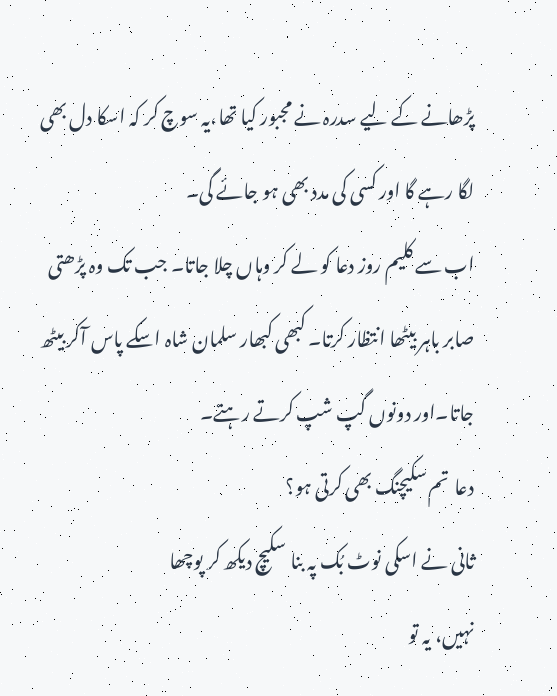پڑھانے کے لیے سدرہ نے مجبور کیا تھا،یہ سوچ کر کہ اسکا دل بھی لگا رہے گا اور کسی کی مدد بھی ہو جائے گی۔
اب سے کلیم روز دعا کو لے کر وہاں چلا جاتا۔ جب تک وہ پڑھتی صابر باہر بیٹھا انتظار کرتا۔ کبھی کبھار سلمان شاہ اسکے پاس آکر بیٹھ جاتا۔اور دونوں گپ شپ کرتے رہتے۔
دعا  تم سکیچنگ بھی کرتی ہو؟
ثانی نے اسکی نوٹ بُک پہ بنا سکیچ دیکھ کر پوچھا
نہیں، یہ تو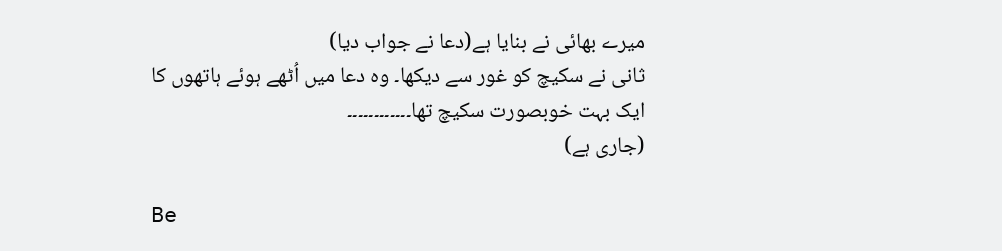میرے بھائی نے بنایا ہے(دعا نے جواب دیا)
ثانی نے سکیچ کو غور سے دیکھا۔ وہ دعا میں اُٹھے ہوئے ہاتھوں کا ایک بہت خوبصورت سکیچ تھا۔۔۔۔۔۔۔۔۔۔۔۔
(جاری ہے)

Be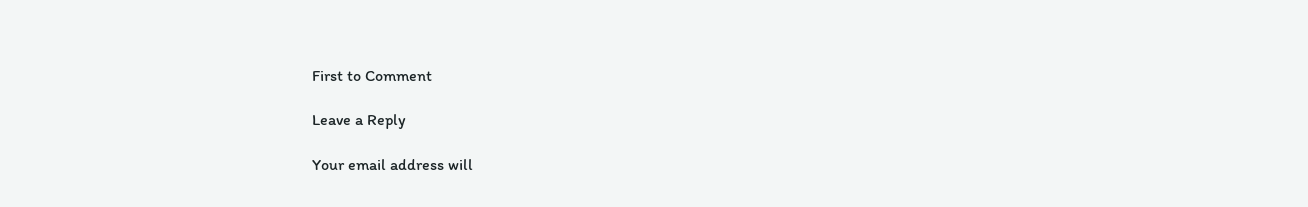First to Comment

Leave a Reply

Your email address will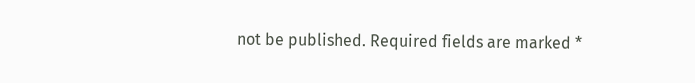not be published. Required fields are marked *